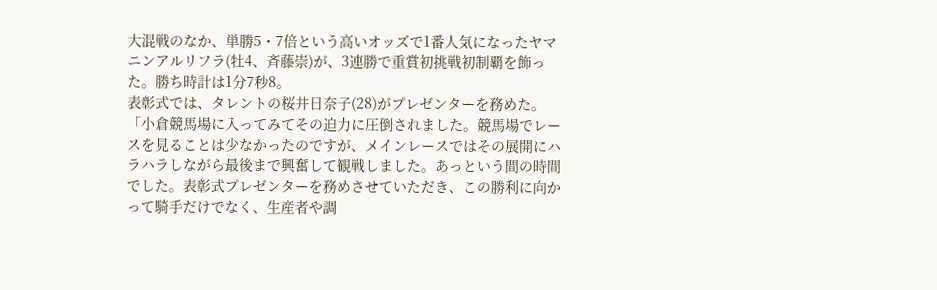大混戦のなか、単勝5・7倍という高いオッズで1番人気になったヤマニンアルリフラ(牡4、斉藤崇)が、3連勝で重賞初挑戦初制覇を飾った。勝ち時計は1分7秒8。
表彰式では、タレントの桜井日奈子(28)がプレゼンターを務めた。
「小倉競馬場に入ってみてその迫力に圧倒されました。競馬場でレースを見ることは少なかったのですが、メインレースではその展開にハラハラしながら最後まで興奮して観戦しました。あっという間の時間でした。表彰式プレゼンターを務めさせていただき、この勝利に向かって騎手だけでなく、生産者や調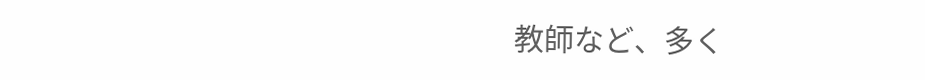教師など、多く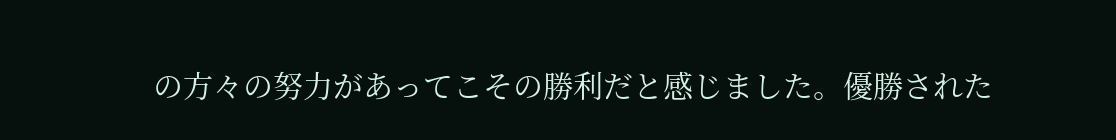の方々の努力があってこその勝利だと感じました。優勝された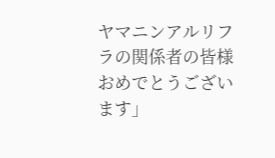ヤマニンアルリフラの関係者の皆様おめでとうございます」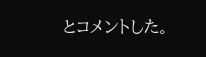とコメントした。